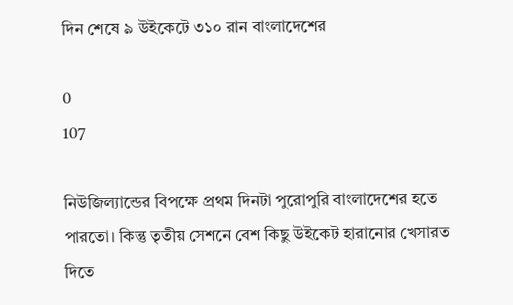দিন শেষে ৯ উইকেটে ৩১০ রান বাংলাদেশের

0
107

নিউজিল্যান্ডের বিপক্ষে প্রথম দিনটা পুরোপুরি বাংলাদেশের হতে পারতো। কিন্তু তৃতীয় সেশনে বেশ কিছু উইকেট হারানোর খেসারত দিতে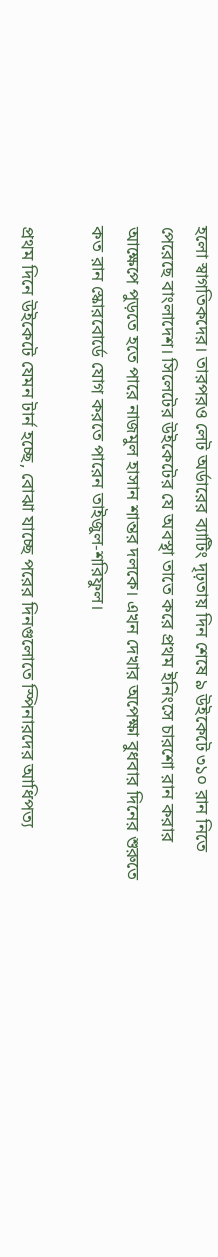হলো স্বাগতিকদের। তারপরও লেট অর্ডারের ব্যাটিং দৃঢ়তায় দিন শেষে ৯ উইকেটে ৩১০ রান নিতে পেরেছে বাংলাদেশ। সিলেটের উইকেটের যে অবস্থা তাতে করে প্রথম ইনিংসে চারশো রান করার আক্ষেপে পুড়তে হতে পারে নাজমুল হাসান শান্তর দলকে। এখন দেখার অপেক্ষা বুধবার দিনের শুরুতে কত রান স্কোরবোর্ডে যোগ করতে পারেন তাইজুল-শরিফুল।

প্রথম দিনে উইকেটে যেমন টার্ন হচ্ছে, বোঝা যাচ্ছে পরের দিনগুলোতে স্পিনারদের আধিপত্য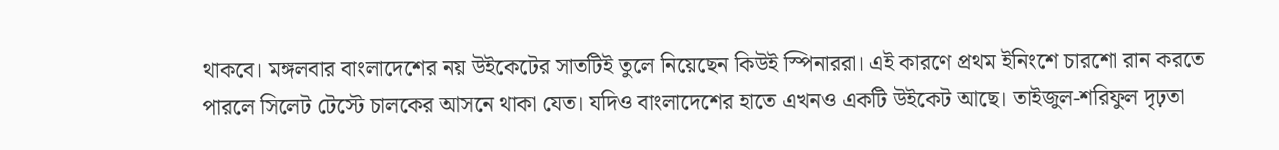থাকবে। মঙ্গলবার বাংলাদেশের নয় উইকেটের সাতটিই তুলে নিয়েছেন কিউই স্পিনাররা। এই কারণে প্রথম ইনিংশে চারশো রান করতে পারলে সিলেট টেস্টে চালকের আসনে থাকা যেত। যদিও বাংলাদেশের হাতে এখনও একটি উইকেট আছে। তাইজুল-শরিফুল দৃঢ়তা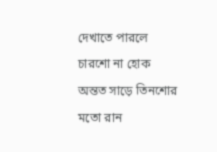দেখাতে পারলে চারশো না হোক অন্তত সাড়ে তিনশোর মতো রান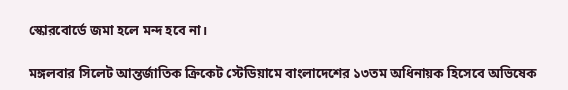স্কোরবোর্ডে জমা হলে মন্দ হবে না।

মঙ্গলবার সিলেট আন্তর্জাতিক ক্রিকেট স্টেডিয়ামে বাংলাদেশের ১৩তম অধিনায়ক হিসেবে অভিষেক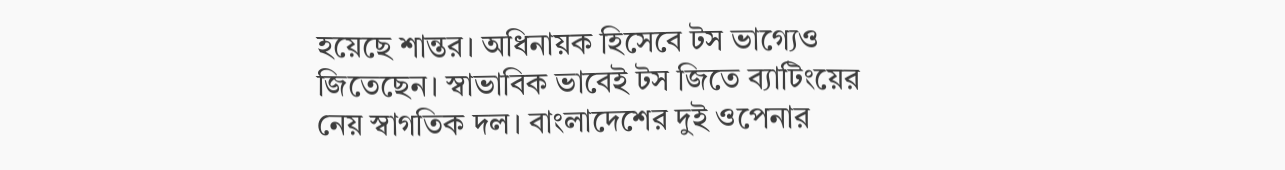হয়েছে শান্তর। অধিনায়ক হিসেবে টস ভাগ্যেও জিতেছেন। স্বাভাবিক ভাবেই টস জিতে ব্যাটিংয়ের নেয় স্বাগতিক দল। বাংলাদেশের দুই ওপেনার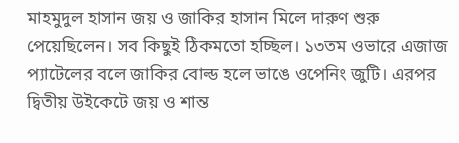মাহমুদুল হাসান জয় ও জাকির হাসান মিলে দারুণ শুরু পেয়েছিলেন। সব কিছুই ঠিকমতো হচ্ছিল। ১৩তম ওভারে এজাজ প্যাটেলের বলে জাকির বোল্ড হলে ভাঙে ওপেনিং জুটি। এরপর দ্বিতীয় উইকেটে জয় ও শান্ত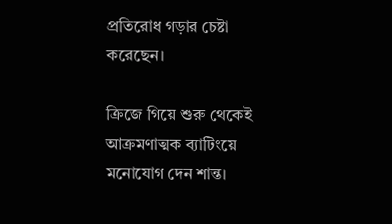প্রতিরোধ গড়ার চেষ্টা করেছেন।

ক্রিজে গিয়ে শুরু থেকেই আক্রমণাত্মক ব্যাটিংয়ে মনোযোগ দেন শান্ত।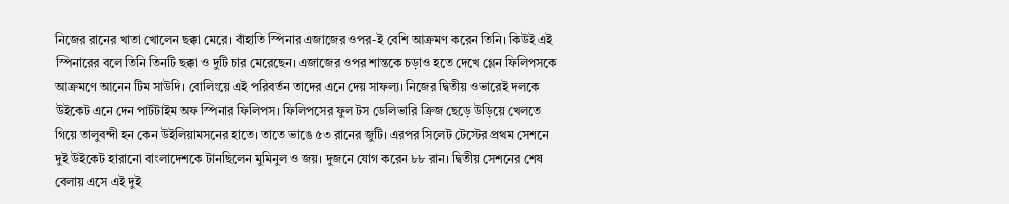নিজের রানের খাতা খোলেন ছক্কা মেরে। বাঁহাতি স্পিনার এজাজের ওপর-ই বেশি আক্রমণ করেন তিনি। কিউই এই স্পিনারের বলে তিনি তিনটি ছক্কা ও দুটি চার মেরেছেন। এজাজের ওপর শান্তকে চড়াও হতে দেখে গ্লেন ফিলিপসকে আক্রমণে আনেন টিম সাউদি। বোলিংয়ে এই পরিবর্তন তাদের এনে দেয় সাফল্য। নিজের দ্বিতীয় ওভারেই দলকে উইকেট এনে দেন পার্টটাইম অফ স্পিনার ফিলিপস। ফিলিপসের ফুল টস ডেলিভারি ক্রিজ ছেড়ে উড়িয়ে খেলতে গিয়ে তালুবন্দী হন কেন উইলিয়ামসনের হাতে। তাতে ভাঙে ৫৩ রানের জুটি। এরপর সিলেট টেস্টের প্রথম সেশনে দুই উইকেট হারানো বাংলাদেশকে টানছিলেন মুমিনুল ও জয়। দুজনে যোগ করেন ৮৮ রান। দ্বিতীয় সেশনের শেষ বেলায় এসে এই দুই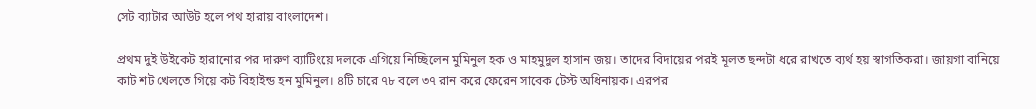সেট ব্যাটার আউট হলে পথ হারায় বাংলাদেশ।

প্রথম দুই উইকেট হারানোর পর দারুণ ব্যাটিংয়ে দলকে এগিয়ে নিচ্ছিলেন মুমিনুল হক ও মাহমুদুল হাসান জয়। তাদের বিদায়ের পরই মূলত ছন্দটা ধরে রাখতে ব্যর্থ হয় স্বাগতিকরা। জায়গা বানিয়ে কাট শট খেলতে গিয়ে কট বিহাইন্ড হন মুমিনুল। ৪টি চারে ৭৮ বলে ৩৭ রান করে ফেরেন সাবেক টেস্ট অধিনায়ক। এরপর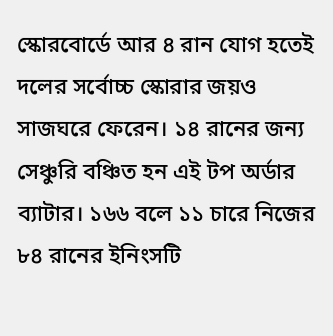স্কোরবোর্ডে আর ৪ রান যোগ হতেই দলের সর্বোচ্চ স্কোরার জয়ও সাজঘরে ফেরেন। ১৪ রানের জন্য সেঞ্চুরি বঞ্চিত হন এই টপ অর্ডার ব্যাটার। ১৬৬ বলে ১১ চারে নিজের ৮৪ রানের ইনিংসটি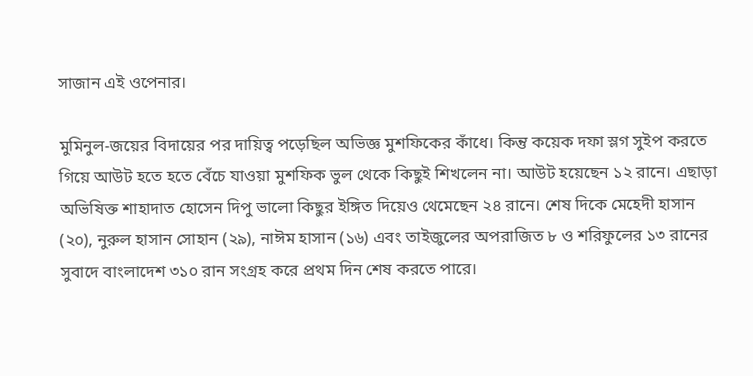সাজান এই ওপেনার।

মুমিনুল-জয়ের বিদায়ের পর দায়িত্ব পড়েছিল অভিজ্ঞ মুশফিকের কাঁধে। কিন্তু কয়েক দফা স্লগ সুইপ করতে গিয়ে আউট হতে হতে বেঁচে যাওয়া মুশফিক ভুল থেকে কিছুই শিখলেন না। আউট হয়েছেন ১২ রানে। এছাড়া অভিষিক্ত শাহাদাত হোসেন দিপু ভালো কিছুর ইঙ্গিত দিয়েও থেমেছেন ২৪ রানে। শেষ দিকে মেহেদী হাসান (২০), নুরুল হাসান সোহান (২৯), নাঈম হাসান (১৬) এবং তাইজুলের অপরাজিত ৮ ও শরিফুলের ১৩ রানের সুবাদে বাংলাদেশ ৩১০ রান সংগ্রহ করে প্রথম দিন শেষ করতে পারে।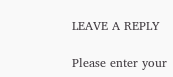LEAVE A REPLY

Please enter your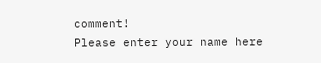comment!
Please enter your name here